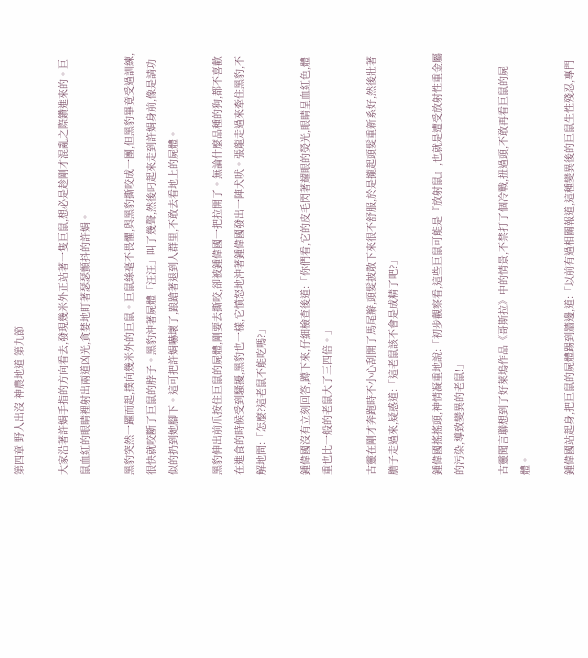第四章 野人出沒 神農地道 第九節

大家沿著許娟手指的方向看去,發現幾米外正站著一隻巨鼠,想必是趁剛才混亂之際鑽進來的。巨鼠血紅的眼睛裡射出兩道凶光,貪婪地盯著瑟瑟顫抖的許娟。

黑豹突然一躍而起,撲向幾米外的巨鼠。巨鼠絲毫不畏懼,與黑豹撕咬成一團,但黑豹畢竟受過訓練,很快就咬斷了巨鼠的脖子。黑豹沖著屍體「汪汪」叫了幾聲,然後叼起來走到許娟身前,像是請功似的扔到她腳下。這可把許娟嚇壞了,踉蹌著退到人群里,不敢去看地上的屍體。

黑豹伸出前爪按住巨鼠的屍體,剛要去撕咬,卻被鍾偉國一把拉開了。無論什麼品種的狗,都不喜歡在進食的時候受到騷擾,黑豹也一樣,它憤怒地沖著鍾偉國發出一陣犬吠。張龍走過來牽住黑豹,不解地問:「怎麼?這老鼠不能吃嗎?」

鍾偉國沒有立刻回答,蹲下來,仔細檢查後道:「你們看,它的皮毛閃著耀眼的熒光,眼睛呈血紅色,體重也比一般的老鼠大了三四倍。」

古靈在剛才奔跑時不小心刮開了馬尾辮,頭髮披散下來很不舒服,於是攏起頭髮重新系好,然後壯著膽子走過來,疑惑道:「這老鼠該不會是成精了吧?」

鍾偉國搖搖頭,神情凝重地說:「初步觀察看,這些巨鼠可能是『放射鼠』,也就是遭受放射性重金屬的污染,導致變異的老鼠!」

古靈聞言聯想到了好萊塢作品《哥斯拉》中的情景,不禁打了個冷戰,扭過頭,不敢再看巨鼠的屍體。

鍾偉國站起身,把巨鼠的屍體踢到牆邊,道:「以前有過相關報道,這種變異後的巨鼠生性殘忍,專門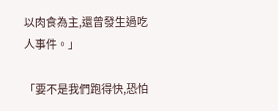以肉食為主,還曾發生過吃人事件。」

「要不是我們跑得快,恐怕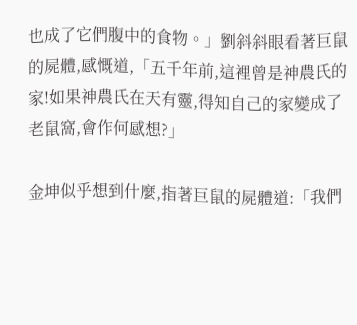也成了它們腹中的食物。」劉斜斜眼看著巨鼠的屍體,感慨道,「五千年前,這裡曾是神農氏的家!如果神農氏在天有靈,得知自己的家變成了老鼠窩,會作何感想?」

金坤似乎想到什麼,指著巨鼠的屍體道:「我們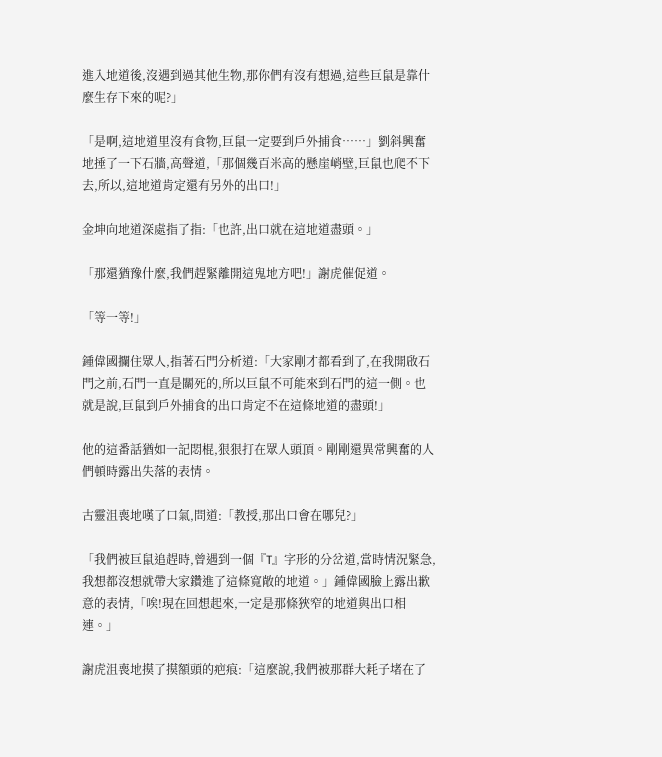進入地道後,沒遇到過其他生物,那你們有沒有想過,這些巨鼠是靠什麼生存下來的呢?」

「是啊,這地道里沒有食物,巨鼠一定要到戶外捕食……」劉斜興奮地捶了一下石牆,高聲道,「那個幾百米高的懸崖峭壁,巨鼠也爬不下去,所以,這地道肯定還有另外的出口!」

金坤向地道深處指了指:「也許,出口就在這地道盡頭。」

「那還猶豫什麼,我們趕緊離開這鬼地方吧!」謝虎催促道。

「等一等!」

鍾偉國攔住眾人,指著石門分析道:「大家剛才都看到了,在我開啟石門之前,石門一直是關死的,所以巨鼠不可能來到石門的這一側。也就是說,巨鼠到戶外捕食的出口肯定不在這條地道的盡頭!」

他的這番話猶如一記悶棍,狠狠打在眾人頭頂。剛剛還異常興奮的人們頓時露出失落的表情。

古靈沮喪地嘆了口氣,問道:「教授,那出口會在哪兒?」

「我們被巨鼠追趕時,曾遇到一個『T』字形的分岔道,當時情況緊急,我想都沒想就帶大家鑽進了這條寬敞的地道。」鍾偉國臉上露出歉意的表情,「唉!現在回想起來,一定是那條狹窄的地道與出口相連。」

謝虎沮喪地摸了摸額頭的疤痕:「這麼說,我們被那群大耗子堵在了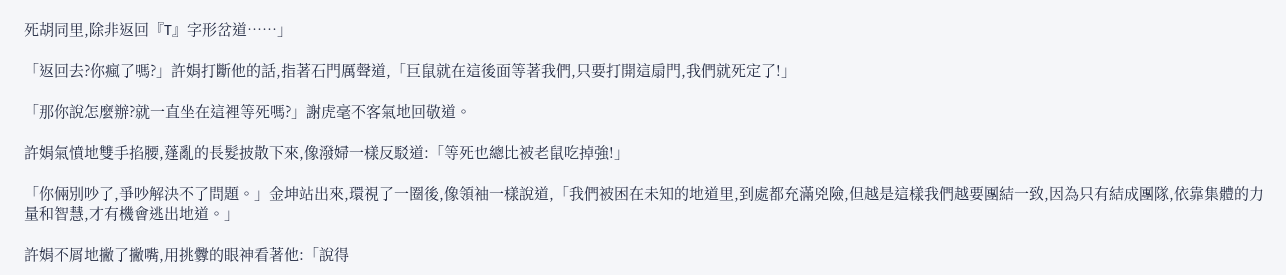死胡同里,除非返回『T』字形岔道……」

「返回去?你瘋了嗎?」許娟打斷他的話,指著石門厲聲道,「巨鼠就在這後面等著我們,只要打開這扇門,我們就死定了!」

「那你說怎麼辦?就一直坐在這裡等死嗎?」謝虎毫不客氣地回敬道。

許娟氣憤地雙手掐腰,蓬亂的長髮披散下來,像潑婦一樣反駁道:「等死也總比被老鼠吃掉強!」

「你倆別吵了,爭吵解決不了問題。」金坤站出來,環視了一圈後,像領袖一樣說道,「我們被困在未知的地道里,到處都充滿兇險,但越是這樣我們越要團結一致,因為只有結成團隊,依靠集體的力量和智慧,才有機會逃出地道。」

許娟不屑地撇了撇嘴,用挑釁的眼神看著他:「說得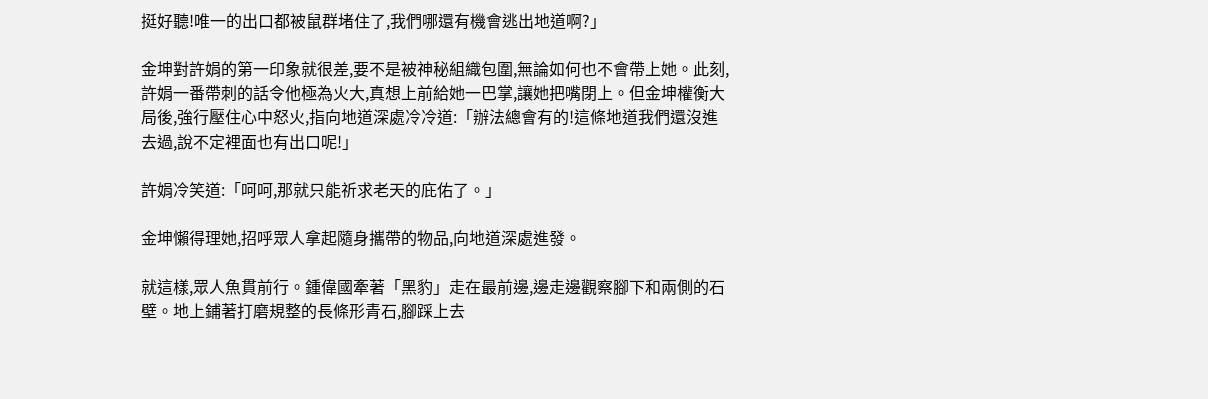挺好聽!唯一的出口都被鼠群堵住了,我們哪還有機會逃出地道啊?」

金坤對許娟的第一印象就很差,要不是被神秘組織包圍,無論如何也不會帶上她。此刻,許娟一番帶刺的話令他極為火大,真想上前給她一巴掌,讓她把嘴閉上。但金坤權衡大局後,強行壓住心中怒火,指向地道深處冷冷道:「辦法總會有的!這條地道我們還沒進去過,說不定裡面也有出口呢!」

許娟冷笑道:「呵呵,那就只能祈求老天的庇佑了。」

金坤懶得理她,招呼眾人拿起隨身攜帶的物品,向地道深處進發。

就這樣,眾人魚貫前行。鍾偉國牽著「黑豹」走在最前邊,邊走邊觀察腳下和兩側的石壁。地上鋪著打磨規整的長條形青石,腳踩上去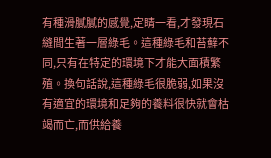有種滑膩膩的感覺,定睛一看,才發現石縫間生著一層綠毛。這種綠毛和苔蘚不同,只有在特定的環境下才能大面積繁殖。換句話說,這種綠毛很脆弱,如果沒有適宜的環境和足夠的養料很快就會枯竭而亡,而供給養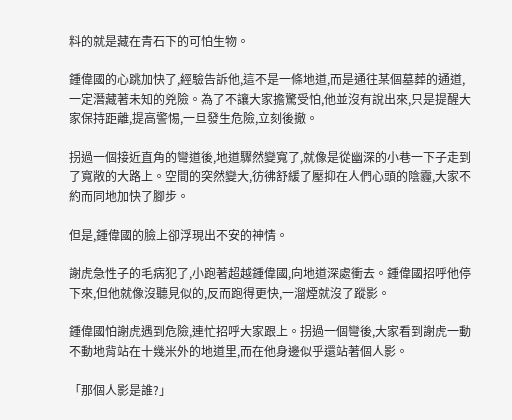料的就是藏在青石下的可怕生物。

鍾偉國的心跳加快了,經驗告訴他,這不是一條地道,而是通往某個墓葬的通道,一定潛藏著未知的兇險。為了不讓大家擔驚受怕,他並沒有說出來,只是提醒大家保持距離,提高警惕,一旦發生危險,立刻後撤。

拐過一個接近直角的彎道後,地道驟然變寬了,就像是從幽深的小巷一下子走到了寬敞的大路上。空間的突然變大,彷彿舒緩了壓抑在人們心頭的陰霾,大家不約而同地加快了腳步。

但是,鍾偉國的臉上卻浮現出不安的神情。

謝虎急性子的毛病犯了,小跑著超越鍾偉國,向地道深處衝去。鍾偉國招呼他停下來,但他就像沒聽見似的,反而跑得更快,一溜煙就沒了蹤影。

鍾偉國怕謝虎遇到危險,連忙招呼大家跟上。拐過一個彎後,大家看到謝虎一動不動地背站在十幾米外的地道里,而在他身邊似乎還站著個人影。

「那個人影是誰?」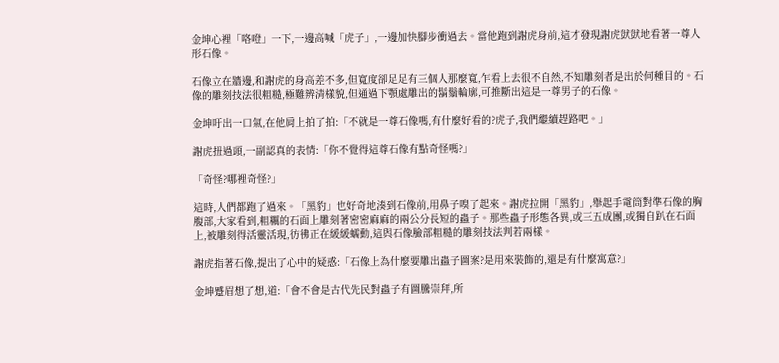金坤心裡「咯噔」一下,一邊高喊「虎子」,一邊加快腳步衝過去。當他跑到謝虎身前,這才發現謝虎獃獃地看著一尊人形石像。

石像立在牆邊,和謝虎的身高差不多,但寬度卻足足有三個人那麼寬,乍看上去很不自然,不知雕刻者是出於何種目的。石像的雕刻技法很粗糙,極難辨清樣貌,但通過下顎處雕出的鬍鬚輪廓,可推斷出這是一尊男子的石像。

金坤吁出一口氣,在他肩上拍了拍:「不就是一尊石像嗎,有什麼好看的?虎子,我們繼續趕路吧。」

謝虎扭過頭,一副認真的表情:「你不覺得這尊石像有點奇怪嗎?」

「奇怪?哪裡奇怪?」

這時,人們都跑了過來。「黑豹」也好奇地湊到石像前,用鼻子嗅了起來。謝虎拉開「黑豹」,舉起手電筒對準石像的胸腹部,大家看到,粗糲的石面上雕刻著密密麻麻的兩公分長短的蟲子。那些蟲子形態各異,或三五成團,或獨自趴在石面上,被雕刻得活靈活現,彷彿正在緩緩蠕動,這與石像臉部粗糙的雕刻技法判若兩樣。

謝虎指著石像,提出了心中的疑惑:「石像上為什麼要雕出蟲子圖案?是用來裝飾的,還是有什麼寓意?」

金坤蹙眉想了想,道:「會不會是古代先民對蟲子有圖騰崇拜,所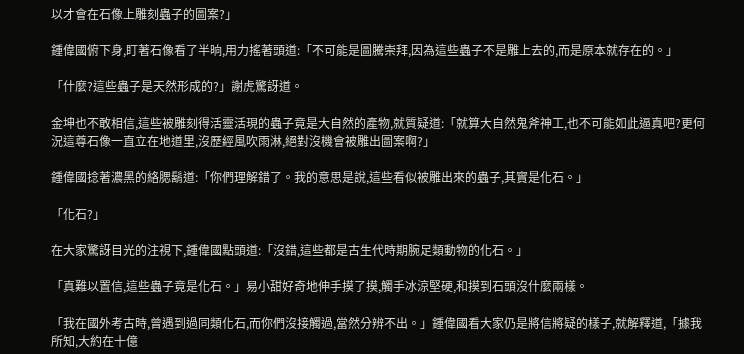以才會在石像上雕刻蟲子的圖案?」

鍾偉國俯下身,盯著石像看了半晌,用力搖著頭道:「不可能是圖騰崇拜,因為這些蟲子不是雕上去的,而是原本就存在的。」

「什麼?這些蟲子是天然形成的?」謝虎驚訝道。

金坤也不敢相信,這些被雕刻得活靈活現的蟲子竟是大自然的產物,就質疑道:「就算大自然鬼斧神工,也不可能如此逼真吧?更何況這尊石像一直立在地道里,沒歷經風吹雨淋,絕對沒機會被雕出圖案啊?」

鍾偉國捻著濃黑的絡腮鬍道:「你們理解錯了。我的意思是說,這些看似被雕出來的蟲子,其實是化石。」

「化石?」

在大家驚訝目光的注視下,鍾偉國點頭道:「沒錯,這些都是古生代時期腕足類動物的化石。」

「真難以置信,這些蟲子竟是化石。」易小甜好奇地伸手摸了摸,觸手冰涼堅硬,和摸到石頭沒什麼兩樣。

「我在國外考古時,曾遇到過同類化石,而你們沒接觸過,當然分辨不出。」鍾偉國看大家仍是將信將疑的樣子,就解釋道,「據我所知,大約在十億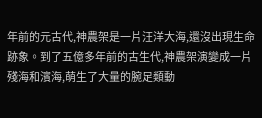年前的元古代,神農架是一片汪洋大海,還沒出現生命跡象。到了五億多年前的古生代,神農架演變成一片殘海和濱海,萌生了大量的腕足類動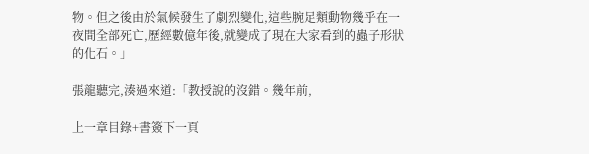物。但之後由於氣候發生了劇烈變化,這些腕足類動物幾乎在一夜間全部死亡,歷經數億年後,就變成了現在大家看到的蟲子形狀的化石。」

張龍聽完,湊過來道:「教授說的沒錯。幾年前,

上一章目錄+書簽下一頁